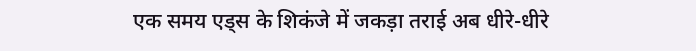एक समय एड्स के शिकंजे में जकड़ा तराई अब धीरे-धीरे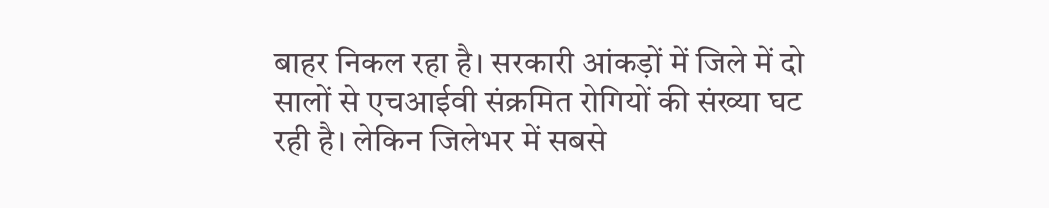बाहर निकल रहा है। सरकारी आंकड़ों में जिले में दो सालों से एचआईवी संक्रमित रोगियों की संख्या घट रही है। लेकिन जिलेभर में सबसे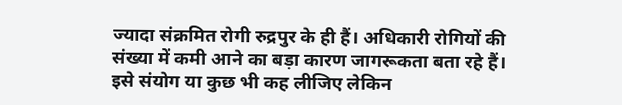ज्यादा संक्रमित रोगी रुद्रपुर के ही हैं। अधिकारी रोगियों की संख्या में कमी आने का बड़ा कारण जागरूकता बता रहे हैं।
इसे संयोग या कुछ भी कह लीजिए लेकिन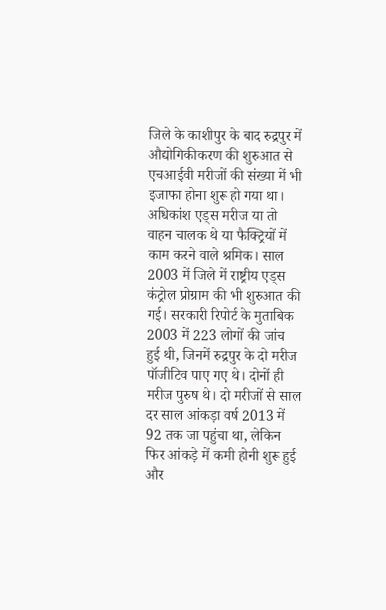जिले के काशीपुर के बाद रुद्रपुर में औद्योगिकीकरण की शुरुआत से एचआईवी मरीजों की संख्या में भी इजाफा होना शुरू हो गया था।
अधिकांश एड्स मरीज या तो वाहन चालक थे या फैक्ट्रियों में काम करने वाले श्रमिक। साल 2003 में जिले में राष्ट्रीय एड्स कंट्रोल प्रोग्राम की भी शुरुआत की गई। सरकारी रिपोर्ट के मुताबिक 2003 में 223 लोगों की जांच हुई थी, जिनमें रुद्रपुर के दो मरीज पॉजीटिव पाए गए थे। दोनों ही मरीज पुरुष थे। दो मरीजों से साल दर साल आंकड़ा वर्ष 2013 में 92 तक जा पहुंचा था, लेकिन फिर आंकड़े में कमी होनी शुरू हुई और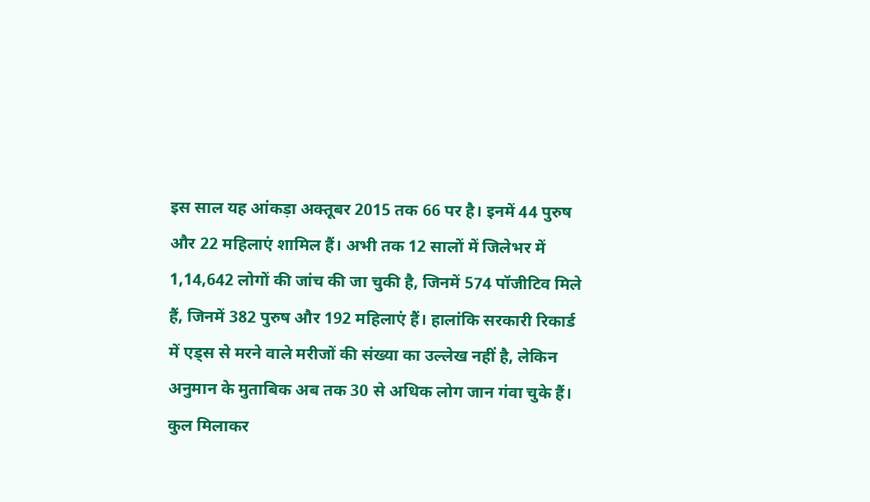इस साल यह आंकड़ा अक्तूबर 2015 तक 66 पर है। इनमें 44 पुरुष और 22 महिलाएं शामिल हैं। अभी तक 12 सालों में जिलेभर में 1,14,642 लोगों की जांच की जा चुकी है, जिनमें 574 पॉजीटिव मिले हैं, जिनमें 382 पुरुष और 192 महिलाएं हैं। हालांकि सरकारी रिकार्ड में एड्स से मरने वाले मरीजों की संख्या का उल्लेख नहीं है, लेकिन अनुमान के मुताबिक अब तक 30 से अधिक लोग जान गंवा चुके हैं। कुल मिलाकर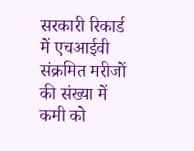सरकारी रिकार्ड में एचआईवी संक्रमित मरीजों की संख्या में कमी को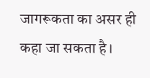जागरूकता का असर ही कहा जा सकता है।